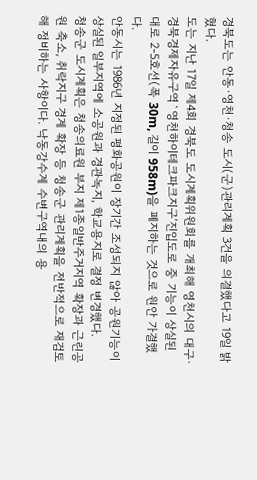경북도는 안동·영천·청송 도시(군)관리계획 3건을 의결했다고 19일 밝혔다.
도는 지난 17일 제4회 경북도 도시계획위원회를 개최해 영천시의 대구·경북경제자유구역`영천하이테크파크지구’진입도로 중 기능이 상실된 대로 2-5호선(폭 30m, 길이 958m)을 폐지하는 것으로 원안 가결했다.
안동시는 1986년 지정된 평화공원이 장기간 조성되지 않아 공원기능이 상실된 일부지역에 소공원과 경관녹지, 학교용지로 결정 변경했다.
청송군 도시계획은 청송의료원 부지 제1종일반주거지역 확장과 근린공원 축소, 취락지구 경계 확장 등 청송군 관리계획을 전반적으로 재검토해 정비하는 사항이다. 낙동강수계 수변구역내의 용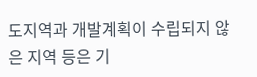도지역과 개발계획이 수립되지 않은 지역 등은 기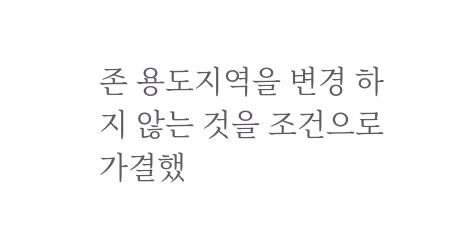존 용도지역을 변경 하지 않는 것을 조건으로 가결했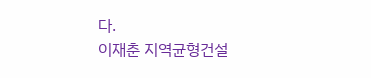다.
이재춘 지역균형건설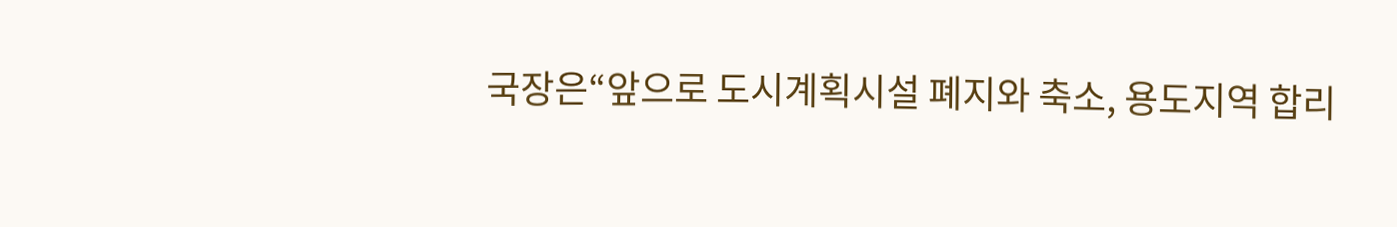국장은“앞으로 도시계획시설 폐지와 축소, 용도지역 합리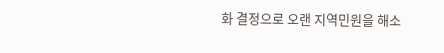화 결정으로 오랜 지역민원을 해소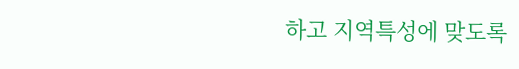하고 지역특성에 맞도록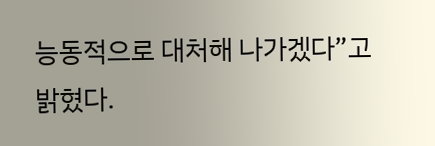능동적으로 대처해 나가겠다”고 밝혔다.